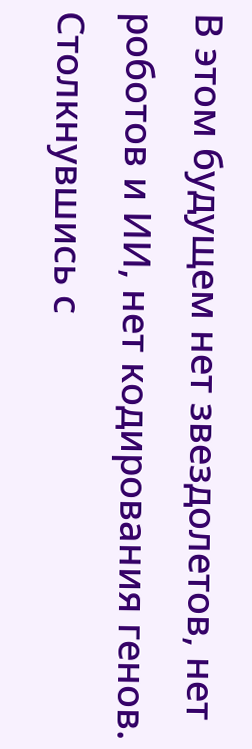В этом будущем нет звездолетов, нет роботов и ИИ, нет кодирования генов. Столкнувшись с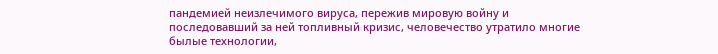пандемией неизлечимого вируса, пережив мировую войну и последовавший за ней топливный кризис, человечество утратило многие былые технологии,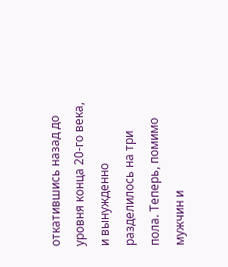откатившись назад до уровня конца 20-го века, и вынужденно разделилось на три пола. Теперь, помимо мужчин и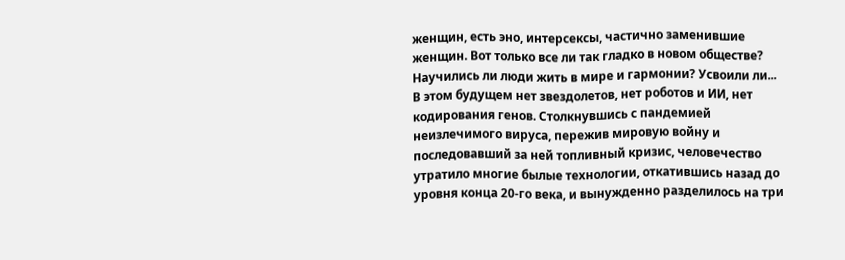женщин, есть эно, интерсексы, частично заменившие женщин. Вот только все ли так гладко в новом обществе? Научились ли люди жить в мире и гармонии? Усвоили ли...
В этом будущем нет звездолетов, нет роботов и ИИ, нет кодирования генов. Столкнувшись с пандемией неизлечимого вируса, пережив мировую войну и последовавший за ней топливный кризис, человечество утратило многие былые технологии, откатившись назад до уровня конца 20-го века, и вынужденно разделилось на три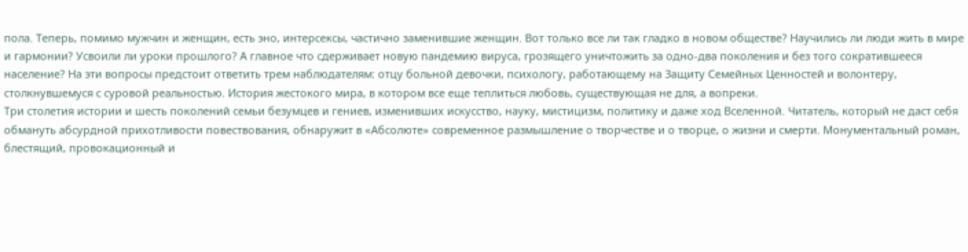пола. Теперь, помимо мужчин и женщин, есть эно, интерсексы, частично заменившие женщин. Вот только все ли так гладко в новом обществе? Научились ли люди жить в мире и гармонии? Усвоили ли уроки прошлого? А главное что сдерживает новую пандемию вируса, грозящего уничтожить за одно-два поколения и без того сократившееся население? На эти вопросы предстоит ответить трем наблюдателям: отцу больной девочки, психологу, работающему на Защиту Семейных Ценностей и волонтеру, столкнувшемуся с суровой реальностью. История жестокого мира, в котором все еще теплиться любовь, существующая не для, а вопреки.
Три столетия истории и шесть поколений семьи безумцев и гениев, изменивших искусство, науку, мистицизм, политику и даже ход Вселенной. Читатель, который не даст себя обмануть абсурдной прихотливости повествования, обнаружит в «Абсолюте» современное размышление о творчестве и о творце, о жизни и смерти. Монументальный роман, блестящий, провокационный и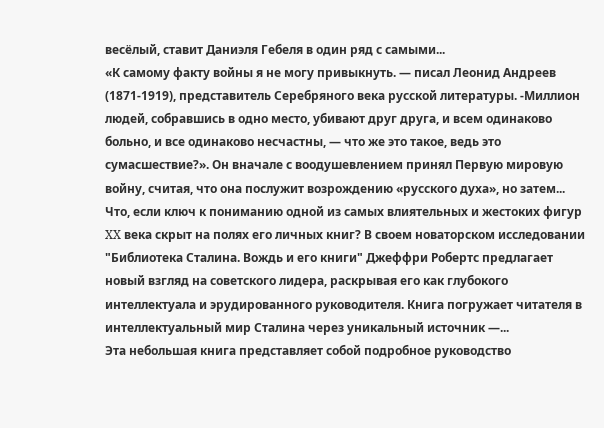весёлый, ставит Даниэля Гебеля в один ряд с самыми...
«К самому факту войны я не могу привыкнуть. — писал Леонид Андреев (1871-1919), представитель Серебряного века русской литературы. -Миллион людей, собравшись в одно место, убивают друг друга, и всем одинаково больно, и все одинаково несчастны, — что же это такое, ведь это сумасшествие?». Он вначале с воодушевлением принял Первую мировую войну, считая, что она послужит возрождению «русского духа», но затем...
Что, если ключ к пониманию одной из самых влиятельных и жестоких фигур XX века скрыт на полях его личных книг? В своем новаторском исследовании "Библиотека Сталина. Вождь и его книги" Джеффри Робертс предлагает новый взгляд на советского лидера, раскрывая его как глубокого интеллектуала и эрудированного руководителя. Книга погружает читателя в интеллектуальный мир Сталина через уникальный источник —...
Эта небольшая книга представляет собой подробное руководство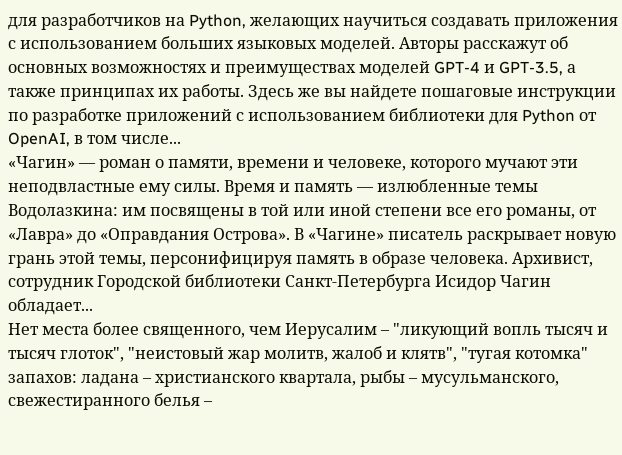для разработчиков на Python, желающих научиться создавать приложения с использованием больших языковых моделей. Авторы расскажут об основных возможностях и преимуществах моделей GPT-4 и GPT-3.5, а также принципах их работы. Здесь же вы найдете пошаговые инструкции по разработке приложений с использованием библиотеки для Python от OpenAI, в том числе...
«Чагин» — роман о памяти, времени и человеке, которого мучают эти неподвластные ему силы. Время и память — излюбленные темы Водолазкина: им посвящены в той или иной степени все его романы, от «Лавра» до «Оправдания Острова». В «Чагине» писатель раскрывает новую грань этой темы, персонифицируя память в образе человека. Архивист, сотрудник Городской библиотеки Санкт‑Петербурга Исидор Чагин обладает...
Нет места более священного, чем Иерусалим – "ликующий вопль тысяч и тысяч глоток", "неистовый жар молитв, жалоб и клятв", "тугая котомка" запахов: ладана – христианского квартала, рыбы – мусульманского, свежестиранного белья –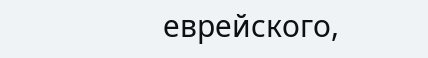еврейского,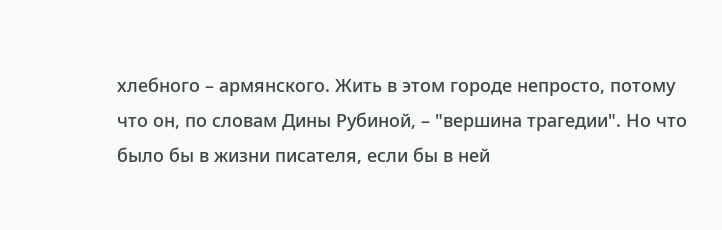хлебного – армянского. Жить в этом городе непросто, потому что он, по словам Дины Рубиной, – "вершина трагедии". Но что было бы в жизни писателя, если бы в ней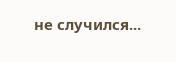не случился...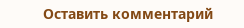Оставить комментарий